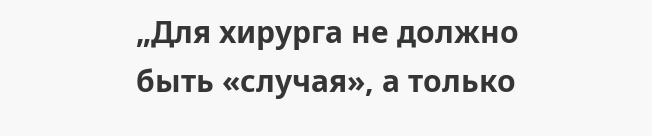„Для хирурга не должно быть «случая», а только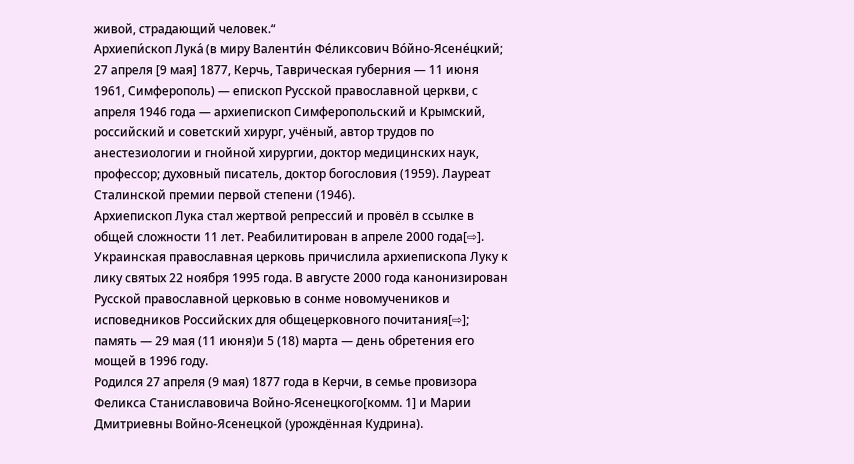живой, страдающий человек.“
Архиепи́скоп Лука́ (в миру Валенти́н Фе́ликсович Во́йно-Ясене́цкий; 27 апреля [9 мая] 1877, Керчь, Таврическая губерния — 11 июня 1961, Симферополь) — епископ Русской православной церкви, с апреля 1946 года — архиепископ Симферопольский и Крымский, российский и советский хирург, учёный, автор трудов по анестезиологии и гнойной хирургии, доктор медицинских наук, профессор; духовный писатель, доктор богословия (1959). Лауреат Сталинской премии первой степени (1946).
Архиепископ Лука стал жертвой репрессий и провёл в ссылке в общей сложности 11 лет. Реабилитирован в апреле 2000 года[⇨]. Украинская православная церковь причислила архиепископа Луку к лику святых 22 ноября 1995 года. В августе 2000 года канонизирован Русской православной церковью в сонме новомучеников и исповедников Российских для общецерковного почитания[⇨]; память — 29 мая (11 июня)и 5 (18) марта — день обретения его мощей в 1996 году.
Родился 27 апреля (9 мая) 1877 года в Керчи, в семье провизора Феликса Станиславовича Войно-Ясенецкого[комм. 1] и Марии Дмитриевны Войно-Ясенецкой (урождённая Кудрина).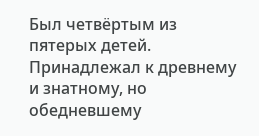Был четвёртым из пятерых детей. Принадлежал к древнему и знатному, но обедневшему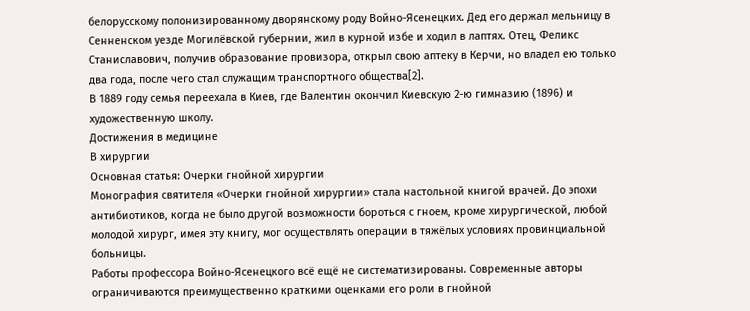белорусскому полонизированному дворянскому роду Войно-Ясенецких. Дед его держал мельницу в Сенненском уезде Могилёвской губернии, жил в курной избе и ходил в лаптях. Отец, Феликс Станиславович, получив образование провизора, открыл свою аптеку в Керчи, но владел ею только два года, после чего стал служащим транспортного общества[2].
В 1889 году семья переехала в Киев, где Валентин окончил Киевскую 2-ю гимназию (1896) и художественную школу.
Достижения в медицине
В хирургии
Основная статья: Очерки гнойной хирургии
Монография святителя «Очерки гнойной хирургии» стала настольной книгой врачей. До эпохи антибиотиков, когда не было другой возможности бороться с гноем, кроме хирургической, любой молодой хирург, имея эту книгу, мог осуществлять операции в тяжёлых условиях провинциальной больницы.
Работы профессора Войно-Ясенецкого всё ещё не систематизированы. Современные авторы ограничиваются преимущественно краткими оценками его роли в гнойной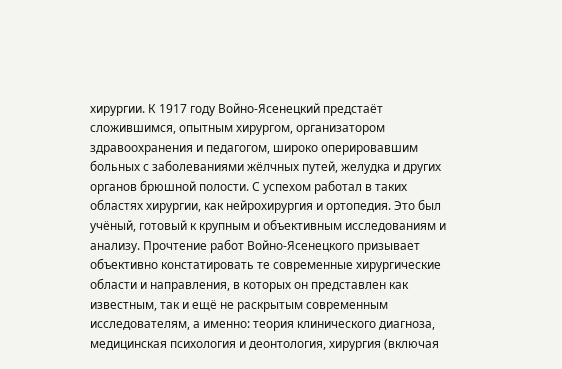хирургии. К 1917 году Войно-Ясенецкий предстаёт сложившимся, опытным хирургом, организатором здравоохранения и педагогом, широко оперировавшим больных с заболеваниями жёлчных путей, желудка и других органов брюшной полости. С успехом работал в таких областях хирургии, как нейрохирургия и ортопедия. Это был учёный, готовый к крупным и объективным исследованиям и анализу. Прочтение работ Войно-Ясенецкого призывает объективно констатировать те современные хирургические области и направления, в которых он представлен как известным, так и ещё не раскрытым современным исследователям, а именно: теория клинического диагноза, медицинская психология и деонтология, хирургия (включая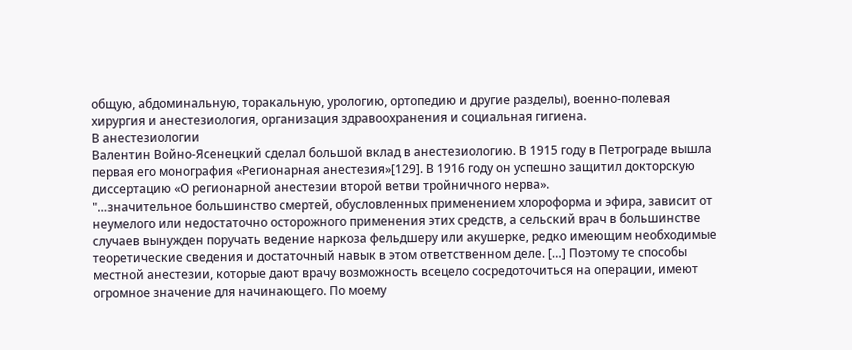общую, абдоминальную, торакальную, урологию, ортопедию и другие разделы), военно-полевая хирургия и анестезиология, организация здравоохранения и социальная гигиена.
В анестезиологии
Валентин Войно-Ясенецкий сделал большой вклад в анестезиологию. В 1915 году в Петрограде вышла первая его монография «Регионарная анестезия»[129]. В 1916 году он успешно защитил докторскую диссертацию «О регионарной анестезии второй ветви тройничного нерва».
"…значительное большинство смертей, обусловленных применением хлороформа и эфира, зависит от неумелого или недостаточно осторожного применения этих средств, а сельский врач в большинстве случаев вынужден поручать ведение наркоза фельдшеру или акушерке, редко имеющим необходимые теоретические сведения и достаточный навык в этом ответственном деле. […] Поэтому те способы местной анестезии, которые дают врачу возможность всецело сосредоточиться на операции, имеют огромное значение для начинающего. По моему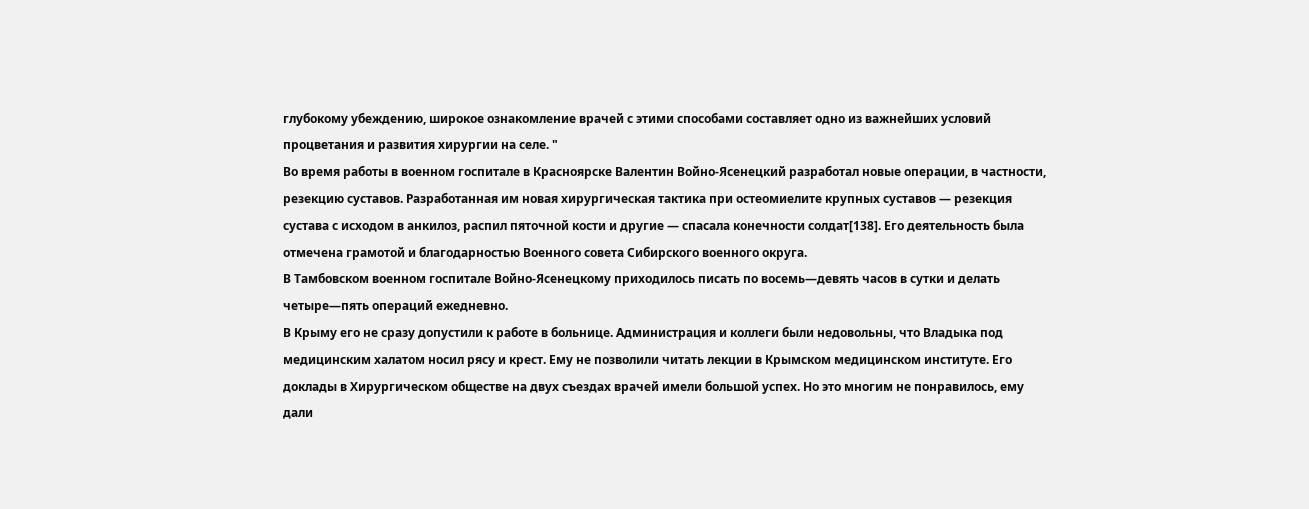глубокому убеждению, широкое ознакомление врачей с этими способами составляет одно из важнейших условий процветания и развития хирургии на селе. "
Во время работы в военном госпитале в Красноярске Валентин Войно-Ясенецкий разработал новые операции, в частности, резекцию суставов. Разработанная им новая хирургическая тактика при остеомиелите крупных суставов — резекция сустава с исходом в анкилоз, распил пяточной кости и другие — спасала конечности солдат[138]. Его деятельность была отмечена грамотой и благодарностью Военного совета Сибирского военного округа.
В Тамбовском военном госпитале Войно-Ясенецкому приходилось писать по восемь—девять часов в сутки и делать четыре—пять операций ежедневно.
В Крыму его не сразу допустили к работе в больнице. Администрация и коллеги были недовольны, что Владыка под медицинским халатом носил рясу и крест. Ему не позволили читать лекции в Крымском медицинском институте. Его доклады в Хирургическом обществе на двух съездах врачей имели большой успех. Но это многим не понравилось, ему дали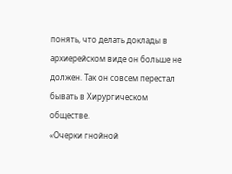понять, что делать доклады в архиерейском виде он больше не должен. Так он совсем перестал бывать в Хирургическом обществе.
«Очерки гнойной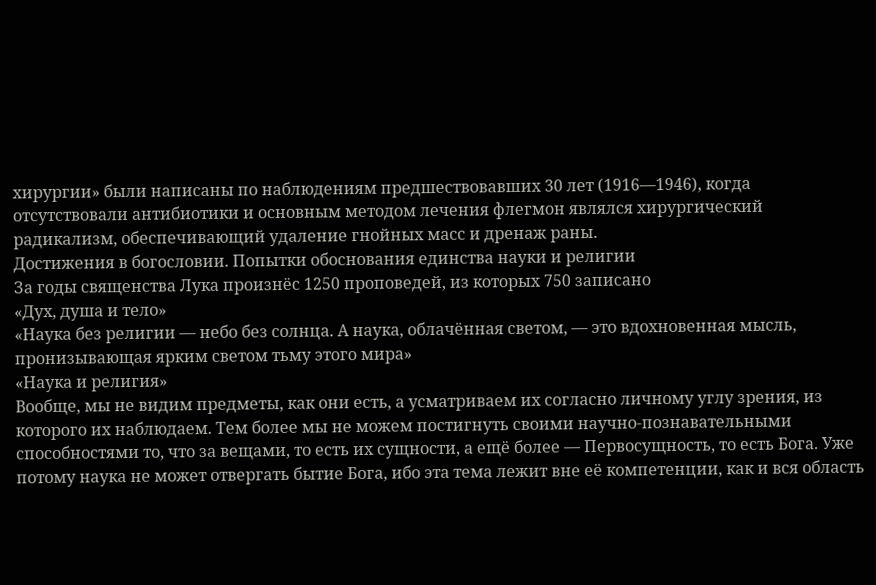хирургии» были написаны по наблюдениям предшествовавших 30 лет (1916—1946), когда отсутствовали антибиотики и основным методом лечения флегмон являлся хирургический радикализм, обеспечивающий удаление гнойных масс и дренаж раны.
Достижения в богословии. Попытки обоснования единства науки и религии
За годы священства Лука произнёс 1250 проповедей, из которых 750 записано
«Дух, душа и тело»
«Наука без религии — небо без солнца. А наука, облачённая светом, — это вдохновенная мысль, пронизывающая ярким светом тьму этого мира»
«Наука и религия»
Вообще, мы не видим предметы, как они есть, а усматриваем их согласно личному углу зрения, из которого их наблюдаем. Тем более мы не можем постигнуть своими научно-познавательными способностями то, что за вещами, то есть их сущности, а ещё более — Первосущность, то есть Бога. Уже потому наука не может отвергать бытие Бога, ибо эта тема лежит вне её компетенции, как и вся область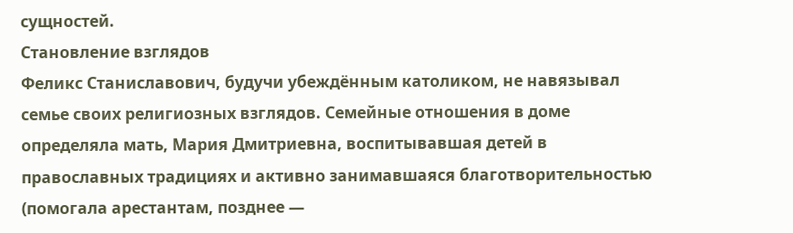сущностей.
Становление взглядов
Феликс Станиславович, будучи убеждённым католиком, не навязывал семье своих религиозных взглядов. Семейные отношения в доме определяла мать, Мария Дмитриевна, воспитывавшая детей в православных традициях и активно занимавшаяся благотворительностью (помогала арестантам, позднее —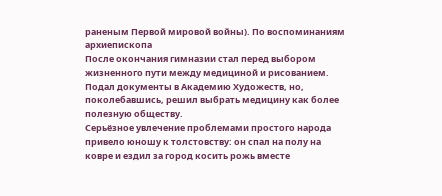раненым Первой мировой войны). По воспоминаниям архиепископа
После окончания гимназии стал перед выбором жизненного пути между медициной и рисованием. Подал документы в Академию Художеств, но, поколебавшись, решил выбрать медицину как более полезную обществу.
Серьёзное увлечение проблемами простого народа привело юношу к толстовству: он спал на полу на ковре и ездил за город косить рожь вместе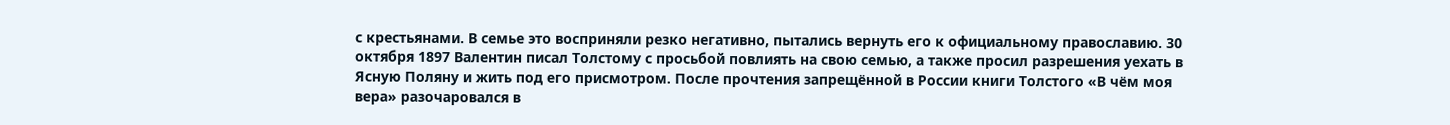с крестьянами. В семье это восприняли резко негативно, пытались вернуть его к официальному православию. 30 октября 1897 Валентин писал Толстому с просьбой повлиять на свою семью, а также просил разрешения уехать в Ясную Поляну и жить под его присмотром. После прочтения запрещённой в России книги Толстого «В чём моя вера» разочаровался в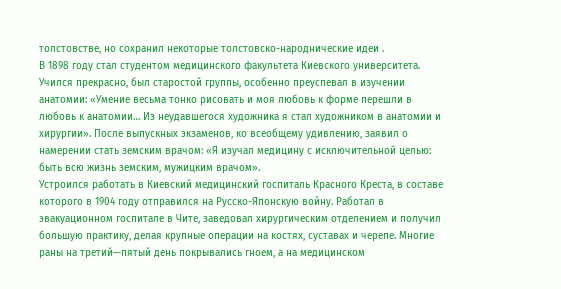толстовстве, но сохранил некоторые толстовско-народнические идеи .
В 1898 году стал студентом медицинского факультета Киевского университета. Учился прекрасно, был старостой группы, особенно преуспевал в изучении анатомии: «Умение весьма тонко рисовать и моя любовь к форме перешли в любовь к анатомии… Из неудавшегося художника я стал художником в анатомии и хирургии». После выпускных экзаменов, ко всеобщему удивлению, заявил о намерении стать земским врачом: «Я изучал медицину с исключительной целью: быть всю жизнь земским, мужицким врачом».
Устроился работать в Киевский медицинский госпиталь Красного Креста, в составе которого в 1904 году отправился на Русско-Японскую войну. Работал в эвакуационном госпитале в Чите, заведовал хирургическим отделением и получил большую практику, делая крупные операции на костях, суставах и черепе. Многие раны на третий—пятый день покрывались гноем, а на медицинском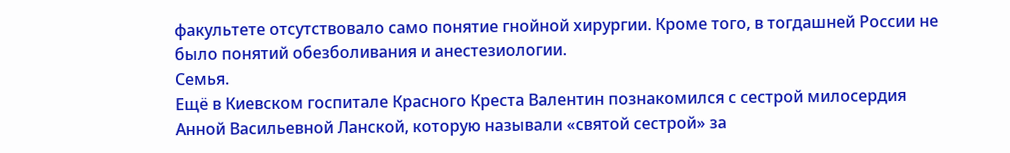факультете отсутствовало само понятие гнойной хирургии. Кроме того, в тогдашней России не было понятий обезболивания и анестезиологии.
Семья.
Ещё в Киевском госпитале Красного Креста Валентин познакомился с сестрой милосердия Анной Васильевной Ланской, которую называли «святой сестрой» за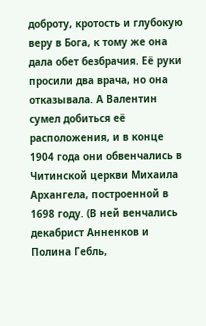доброту, кротость и глубокую веру в Бога, к тому же она дала обет безбрачия. Её руки просили два врача, но она отказывала. А Валентин сумел добиться её расположения, и в конце 1904 года они обвенчались в Читинской церкви Михаила Архангела, построенной в 1698 году. (В ней венчались декабрист Анненков и Полина Гебль,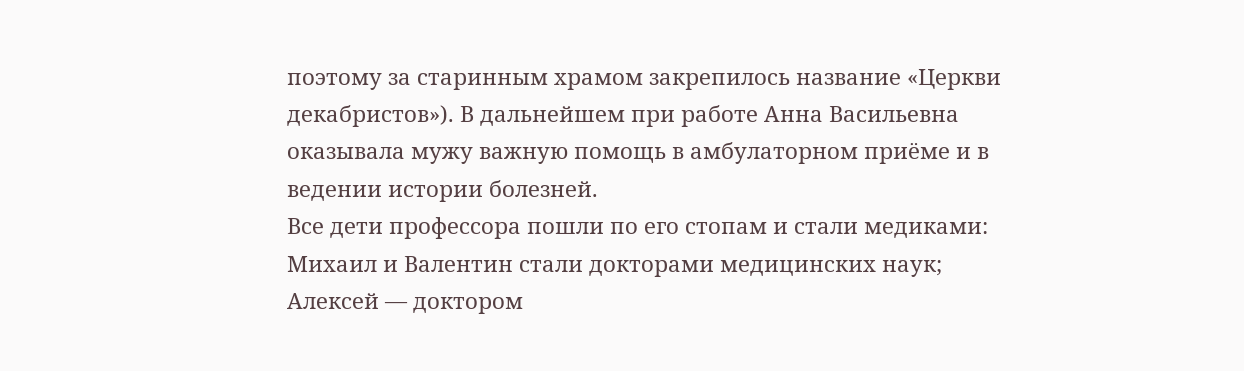поэтому за старинным храмом закрепилось название «Церкви декабристов»). В дальнейшем при работе Анна Васильевна оказывала мужу важную помощь в амбулаторном приёме и в ведении истории болезней.
Все дети профессора пошли по его стопам и стали медиками: Михаил и Валентин стали докторами медицинских наук; Алексей — доктором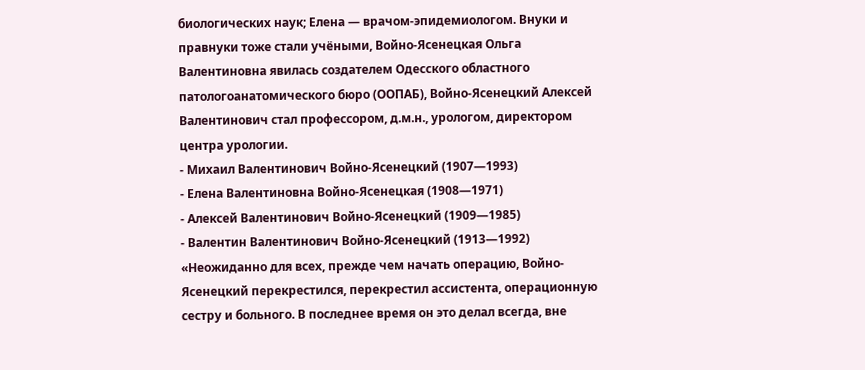биологических наук; Елена — врачом-эпидемиологом. Внуки и правнуки тоже стали учёными, Войно-Ясенецкая Ольга Валентиновна явилась создателем Одесского областного патологоанатомического бюро (ООПАБ), Войно-Ясенецкий Алексей Валентинович стал профессором, д.м.н., урологом, директором центра урологии.
- Михаил Валентинович Войно-Ясенецкий (1907—1993)
- Елена Валентиновна Войно-Ясенецкая (1908—1971)
- Алексей Валентинович Войно-Ясенецкий (1909—1985)
- Валентин Валентинович Войно-Ясенецкий (1913—1992)
«Неожиданно для всех, прежде чем начать операцию, Войно-Ясенецкий перекрестился, перекрестил ассистента, операционную сестру и больного. В последнее время он это делал всегда, вне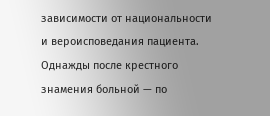зависимости от национальности и вероисповедания пациента. Однажды после крестного знамения больной — по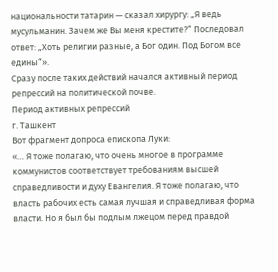национальности татарин — сказал хирургу: „Я ведь мусульманин. Зачем же Вы меня крестите?“ Последовал ответ: „Хоть религии разные, а Бог один. Под Богом все едины“».
Сразу после таких действий начался активный период репрессий на политической почве.
Период активных репрессий
г. Ташкент
Вот фрагмент допроса епископа Луки:
«… Я тоже полагаю, что очень многое в программе коммунистов соответствует требованиям высшей справедливости и духу Евангелия. Я тоже полагаю, что власть рабочих есть самая лучшая и справедливая форма власти. Но я был бы подлым лжецом перед правдой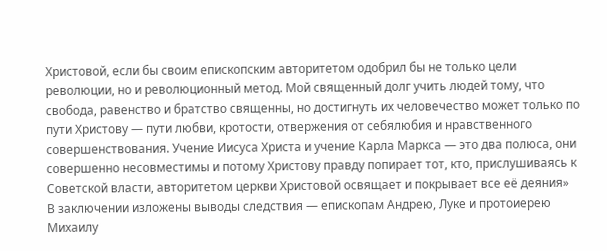Христовой, если бы своим епископским авторитетом одобрил бы не только цели революции, но и революционный метод. Мой священный долг учить людей тому, что свобода, равенство и братство священны, но достигнуть их человечество может только по пути Христову — пути любви, кротости, отвержения от себялюбия и нравственного совершенствования. Учение Иисуса Христа и учение Карла Маркса — это два полюса, они совершенно несовместимы и потому Христову правду попирает тот, кто, прислушиваясь к Советской власти, авторитетом церкви Христовой освящает и покрывает все её деяния»
В заключении изложены выводы следствия — епископам Андрею, Луке и протоиерею Михаилу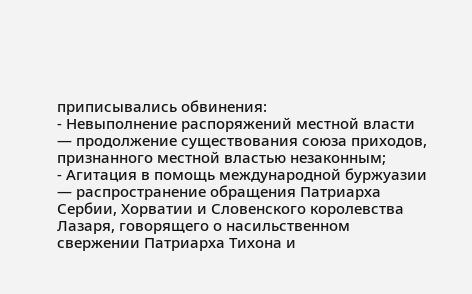приписывались обвинения:
- Невыполнение распоряжений местной власти — продолжение существования союза приходов, признанного местной властью незаконным;
- Агитация в помощь международной буржуазии — распространение обращения Патриарха Сербии, Хорватии и Словенского королевства Лазаря, говорящего о насильственном свержении Патриарха Тихона и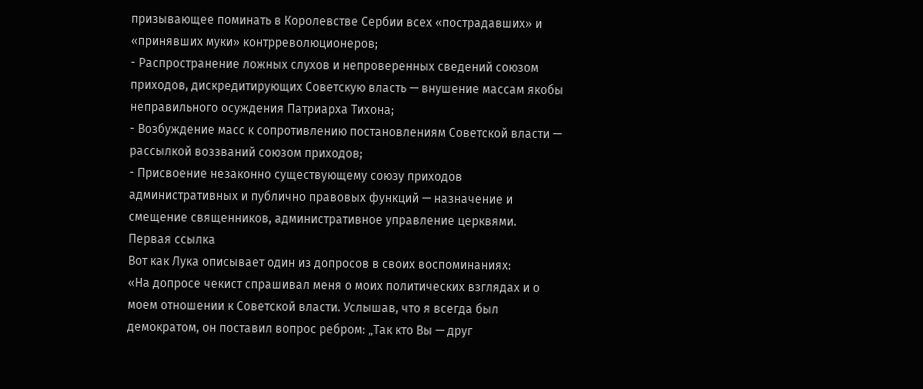призывающее поминать в Королевстве Сербии всех «пострадавших» и «принявших муки» контрреволюционеров;
- Распространение ложных слухов и непроверенных сведений союзом приходов, дискредитирующих Советскую власть — внушение массам якобы неправильного осуждения Патриарха Тихона;
- Возбуждение масс к сопротивлению постановлениям Советской власти — рассылкой воззваний союзом приходов;
- Присвоение незаконно существующему союзу приходов административных и публично правовых функций — назначение и смещение священников, административное управление церквями.
Первая ссылка
Вот как Лука описывает один из допросов в своих воспоминаниях:
«На допросе чекист спрашивал меня о моих политических взглядах и о моем отношении к Советской власти. Услышав, что я всегда был демократом, он поставил вопрос ребром: „Так кто Вы — друг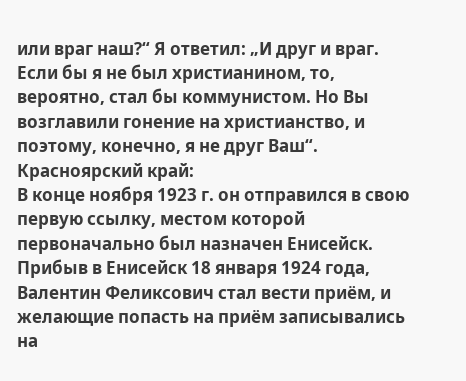или враг наш?“ Я ответил: „И друг и враг. Если бы я не был христианином, то, вероятно, стал бы коммунистом. Но Вы возглавили гонение на христианство, и поэтому, конечно, я не друг Ваш“.
Красноярский край:
В конце ноября 1923 г. он отправился в свою первую ссылку, местом которой первоначально был назначен Енисейск.
Прибыв в Енисейск 18 января 1924 года, Валентин Феликсович стал вести приём, и желающие попасть на приём записывались на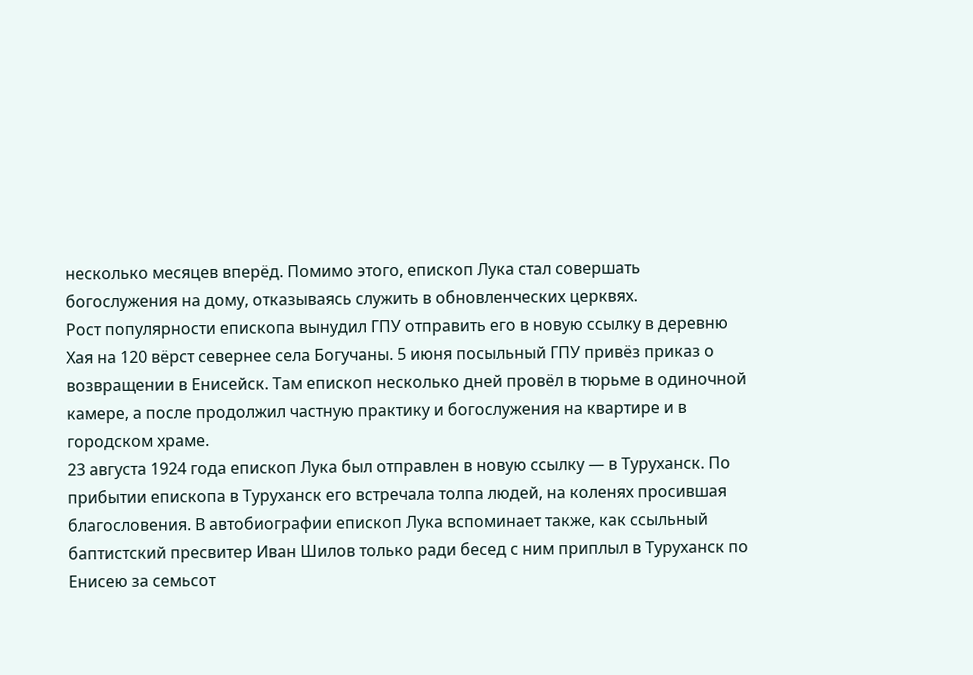несколько месяцев вперёд. Помимо этого, епископ Лука стал совершать богослужения на дому, отказываясь служить в обновленческих церквях.
Рост популярности епископа вынудил ГПУ отправить его в новую ссылку в деревню Хая на 120 вёрст севернее села Богучаны. 5 июня посыльный ГПУ привёз приказ о возвращении в Енисейск. Там епископ несколько дней провёл в тюрьме в одиночной камере, а после продолжил частную практику и богослужения на квартире и в городском храме.
23 августа 1924 года епископ Лука был отправлен в новую ссылку — в Туруханск. По прибытии епископа в Туруханск его встречала толпа людей, на коленях просившая благословения. В автобиографии епископ Лука вспоминает также, как ссыльный баптистский пресвитер Иван Шилов только ради бесед с ним приплыл в Туруханск по Енисею за семьсот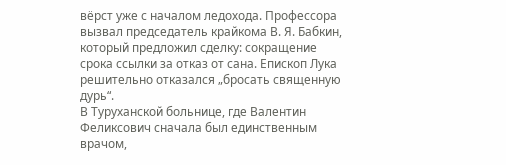вёрст уже с началом ледохода. Профессора вызвал председатель крайкома В. Я. Бабкин, который предложил сделку: сокращение срока ссылки за отказ от сана. Епископ Лука решительно отказался „бросать священную дурь“.
В Туруханской больнице, где Валентин Феликсович сначала был единственным врачом,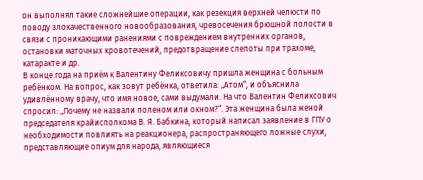он выполнял такие сложнейшие операции, как резекция верхней челюсти по поводу злокачественного новообразования, чревосечения брюшной полости в связи с проникающими ранениями с повреждением внутренних органов, остановки маточных кровотечений, предотвращение слепоты при трахоме, катаракте и др.
В конце года на приём к Валентину Феликсовичу пришла женщина с больным ребёнком. На вопрос, как зовут ребёнка, ответила: „Атом“, и объяснила удивлённому врачу, что имя новое, сами выдумали. На что Валентин Феликсович спросил: „Почему не назвали поленом или окном?“. Эта женщина была женой председателя крайисполкома В. Я. Бабкина, который написал заявление в ГПУ о необходимости повлиять на реакционера, распространяющего ложные слухи, представляющие опиум для народа, являющиеся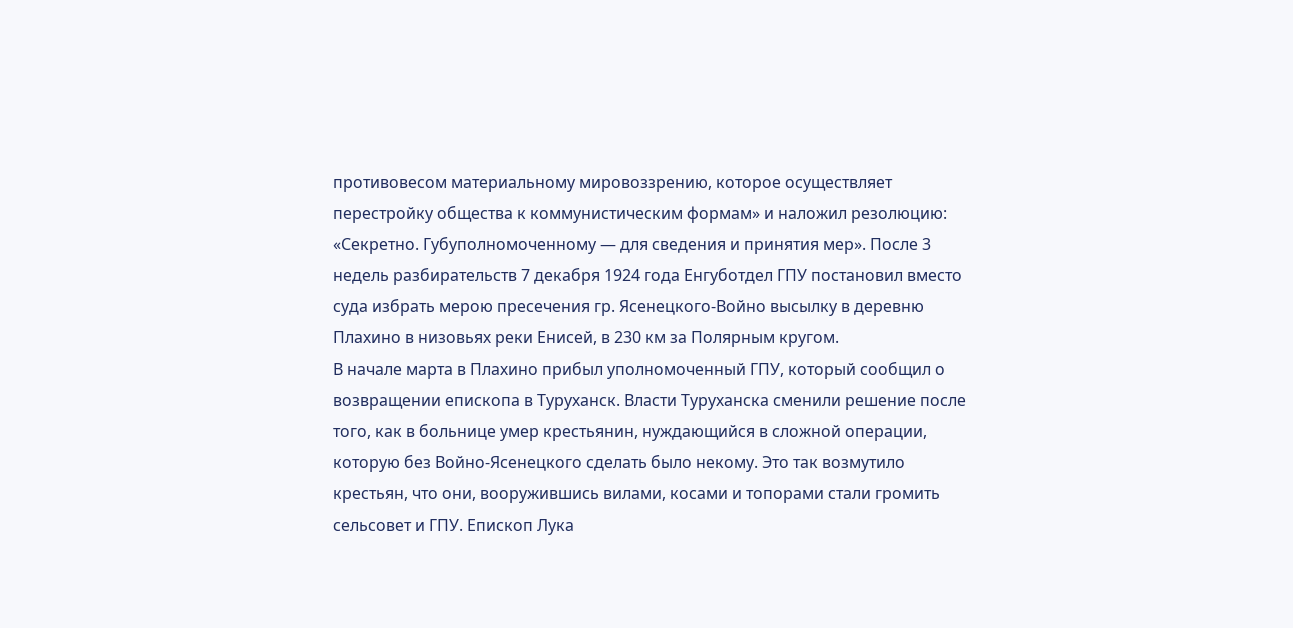противовесом материальному мировоззрению, которое осуществляет перестройку общества к коммунистическим формам» и наложил резолюцию: «Секретно. Губуполномоченному — для сведения и принятия мер». После 3 недель разбирательств 7 декабря 1924 года Енгуботдел ГПУ постановил вместо суда избрать мерою пресечения гр. Ясенецкого-Войно высылку в деревню Плахино в низовьях реки Енисей, в 230 км за Полярным кругом.
В начале марта в Плахино прибыл уполномоченный ГПУ, который сообщил о возвращении епископа в Туруханск. Власти Туруханска сменили решение после того, как в больнице умер крестьянин, нуждающийся в сложной операции, которую без Войно-Ясенецкого сделать было некому. Это так возмутило крестьян, что они, вооружившись вилами, косами и топорами стали громить сельсовет и ГПУ. Епископ Лука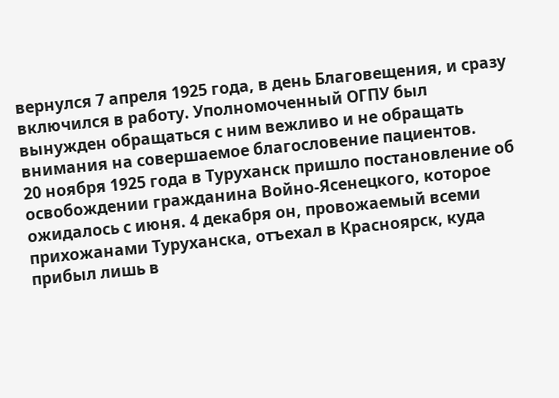вернулся 7 апреля 1925 года, в день Благовещения, и сразу включился в работу. Уполномоченный ОГПУ был вынужден обращаться с ним вежливо и не обращать внимания на совершаемое благословение пациентов.
20 ноября 1925 года в Туруханск пришло постановление об освобождении гражданина Войно-Ясенецкого, которое ожидалось с июня. 4 декабря он, провожаемый всеми прихожанами Туруханска, отъехал в Красноярск, куда прибыл лишь в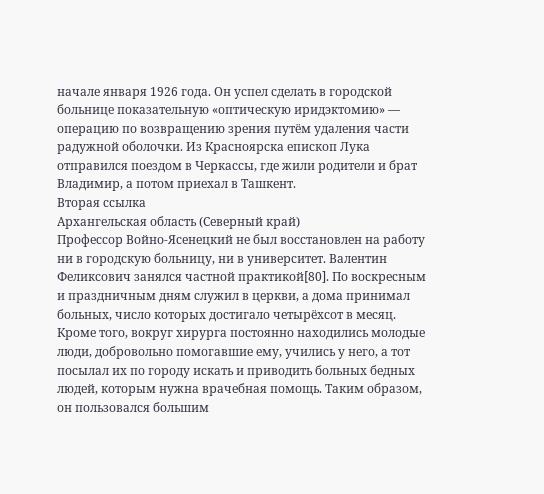начале января 1926 года. Он успел сделать в городской больнице показательную «оптическую иридэктомию» — операцию по возвращению зрения путём удаления части радужной оболочки. Из Красноярска епископ Лука отправился поездом в Черкассы, где жили родители и брат Владимир, а потом приехал в Ташкент.
Вторая ссылка
Архангельская область (Северный край)
Профессор Войно-Ясенецкий не был восстановлен на работу ни в городскую больницу, ни в университет. Валентин Феликсович занялся частной практикой[80]. По воскресным и праздничным дням служил в церкви, а дома принимал больных, число которых достигало четырёхсот в месяц. Кроме того, вокруг хирурга постоянно находились молодые люди, добровольно помогавшие ему, учились у него, а тот посылал их по городу искать и приводить больных бедных людей, которым нужна врачебная помощь. Таким образом, он пользовался большим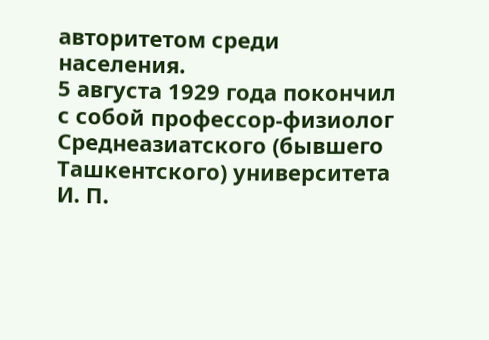авторитетом среди населения.
5 августа 1929 года покончил с собой профессор-физиолог Среднеазиатского (бывшего Ташкентского) университета И. П.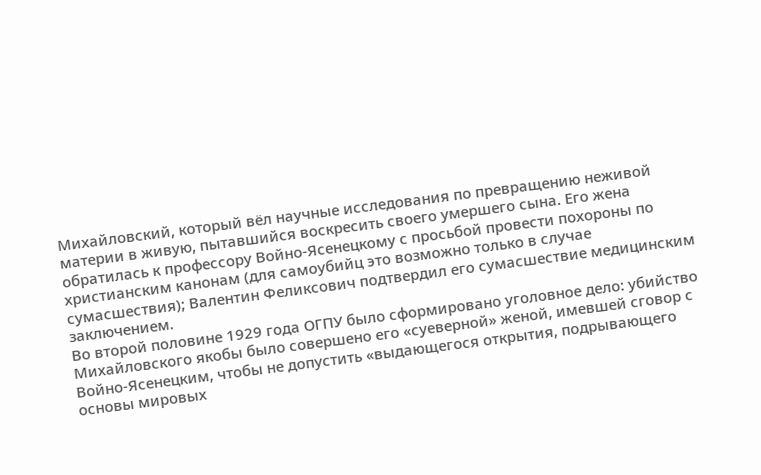Михайловский, который вёл научные исследования по превращению неживой материи в живую, пытавшийся воскресить своего умершего сына. Его жена обратилась к профессору Войно-Ясенецкому с просьбой провести похороны по христианским канонам (для самоубийц это возможно только в случае сумасшествия); Валентин Феликсович подтвердил его сумасшествие медицинским заключением.
Во второй половине 1929 года ОГПУ было сформировано уголовное дело: убийство Михайловского якобы было совершено его «суеверной» женой, имевшей сговор с Войно-Ясенецким, чтобы не допустить «выдающегося открытия, подрывающего основы мировых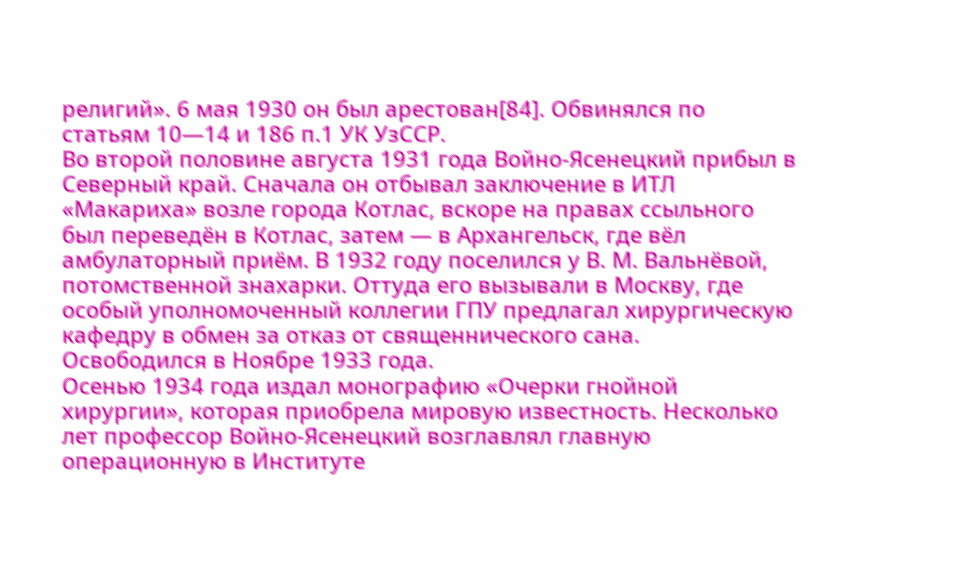религий». 6 мая 1930 он был арестован[84]. Обвинялся по статьям 10—14 и 186 п.1 УК УзССР.
Во второй половине августа 1931 года Войно-Ясенецкий прибыл в Северный край. Сначала он отбывал заключение в ИТЛ «Макариха» возле города Котлас, вскоре на правах ссыльного был переведён в Котлас, затем — в Архангельск, где вёл амбулаторный приём. В 1932 году поселился у В. М. Вальнёвой, потомственной знахарки. Оттуда его вызывали в Москву, где особый уполномоченный коллегии ГПУ предлагал хирургическую кафедру в обмен за отказ от священнического сана.
Освободился в Ноябре 1933 года.
Осенью 1934 года издал монографию «Очерки гнойной хирургии», которая приобрела мировую известность. Несколько лет профессор Войно-Ясенецкий возглавлял главную операционную в Институте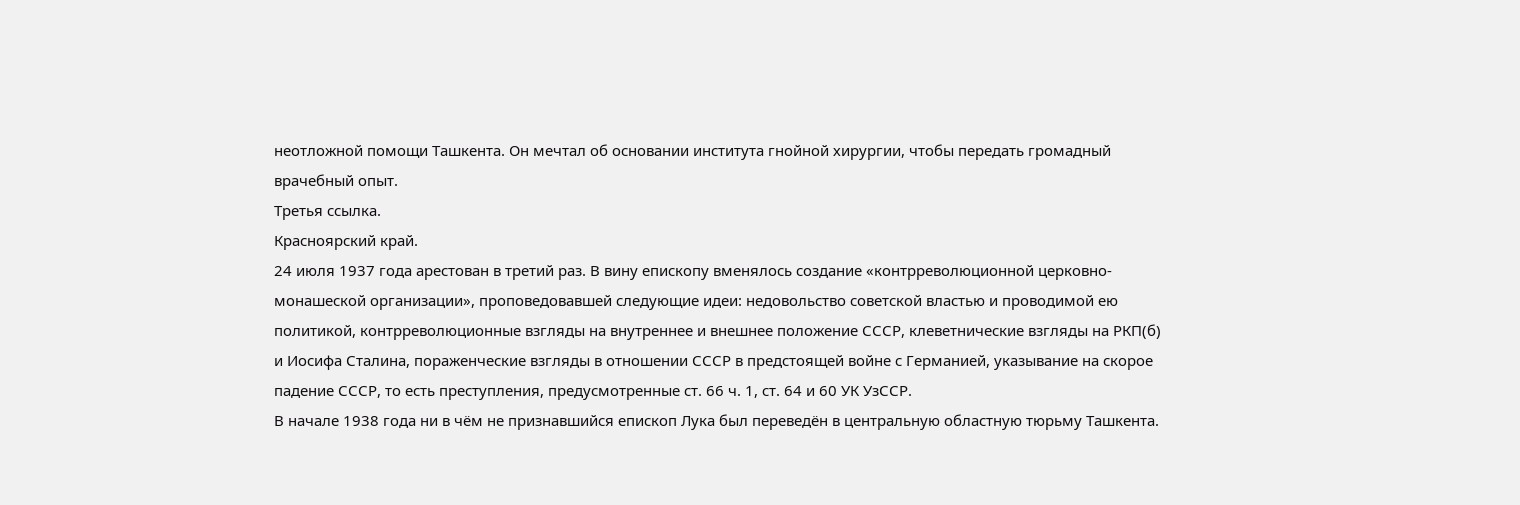неотложной помощи Ташкента. Он мечтал об основании института гнойной хирургии, чтобы передать громадный врачебный опыт.
Третья ссылка.
Красноярский край.
24 июля 1937 года арестован в третий раз. В вину епископу вменялось создание «контрреволюционной церковно-монашеской организации», проповедовавшей следующие идеи: недовольство советской властью и проводимой ею политикой, контрреволюционные взгляды на внутреннее и внешнее положение СССР, клеветнические взгляды на РКП(б) и Иосифа Сталина, пораженческие взгляды в отношении СССР в предстоящей войне с Германией, указывание на скорое падение СССР, то есть преступления, предусмотренные ст. 66 ч. 1, ст. 64 и 60 УК УзССР.
В начале 1938 года ни в чём не признавшийся епископ Лука был переведён в центральную областную тюрьму Ташкента.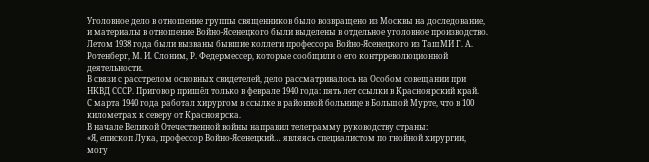Уголовное дело в отношение группы священников было возвращено из Москвы на доследование, и материалы в отношение Войно-Ясенецкого были выделены в отдельное уголовное производство. Летом 1938 года были вызваны бывшие коллеги профессора Войно-Ясенецкого из ТашМИ Г. А. Ротенберг, М. И. Слоним, Р. Федермессер, которые сообщили о его контрреволюционной деятельности.
В связи с расстрелом основных свидетелей, дело рассматривалось на Особом совещании при НКВД СССР. Приговор пришёл только в феврале 1940 года: пять лет ссылки в Красноярский край.
С марта 1940 года работал хирургом в ссылке в районной больнице в Большой Мурте, что в 100 километрах к северу от Красноярска.
В начале Великой Отечественной войны направил телеграмму руководству страны:
«Я, епископ Лука, профессор Войно-Ясенецкий… являясь специалистом по гнойной хирургии, могу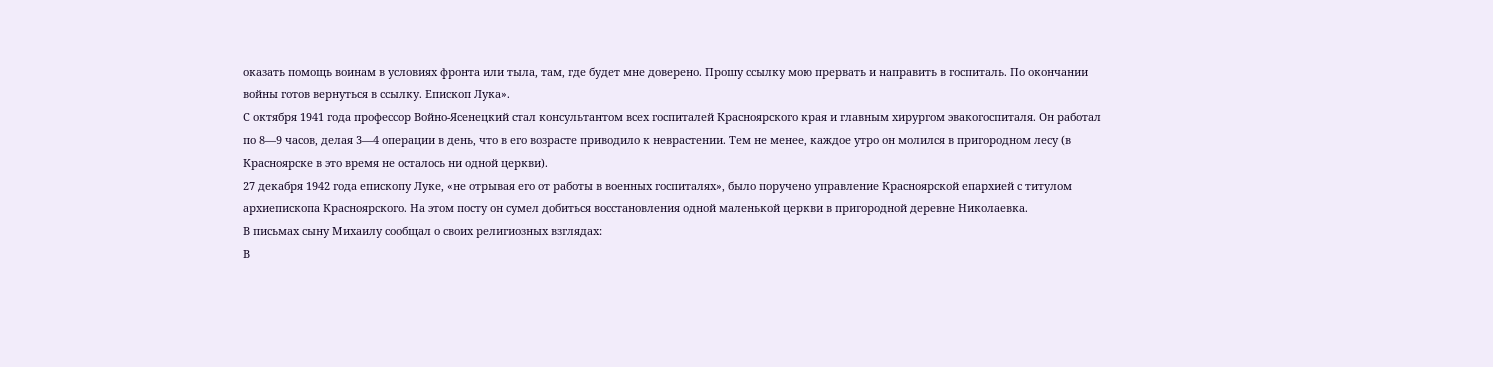оказать помощь воинам в условиях фронта или тыла, там, где будет мне доверено. Прошу ссылку мою прервать и направить в госпиталь. По окончании войны готов вернуться в ссылку. Епископ Лука».
С октября 1941 года профессор Войно-Ясенецкий стал консультантом всех госпиталей Красноярского края и главным хирургом эвакогоспиталя. Он работал по 8—9 часов, делая 3—4 операции в день, что в его возрасте приводило к неврастении. Тем не менее, каждое утро он молился в пригородном лесу (в Красноярске в это время не осталось ни одной церкви).
27 декабря 1942 года епископу Луке, «не отрывая его от работы в военных госпиталях», было поручено управление Красноярской епархией с титулом архиепископа Красноярского. На этом посту он сумел добиться восстановления одной маленькой церкви в пригородной деревне Николаевка.
В письмах сыну Михаилу сообщал о своих религиозных взглядах:
В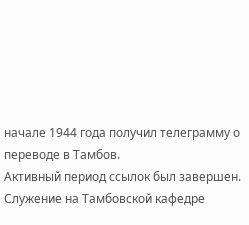начале 1944 года получил телеграмму о переводе в Тамбов.
Активный период ссылок был завершен.
Служение на Тамбовской кафедре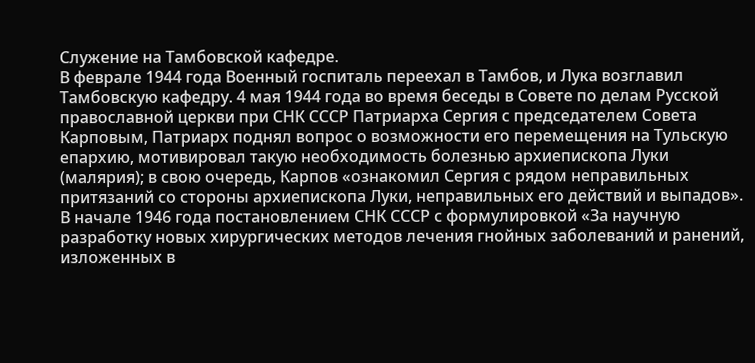Служение на Тамбовской кафедре.
В феврале 1944 года Военный госпиталь переехал в Тамбов, и Лука возглавил Тамбовскую кафедру. 4 мая 1944 года во время беседы в Совете по делам Русской православной церкви при СНК СССР Патриарха Сергия с председателем Совета Карповым, Патриарх поднял вопрос о возможности его перемещения на Тульскую епархию, мотивировал такую необходимость болезнью архиепископа Луки (малярия); в свою очередь, Карпов «ознакомил Сергия с рядом неправильных притязаний со стороны архиепископа Луки, неправильных его действий и выпадов».
В начале 1946 года постановлением СНК СССР с формулировкой «За научную разработку новых хирургических методов лечения гнойных заболеваний и ранений, изложенных в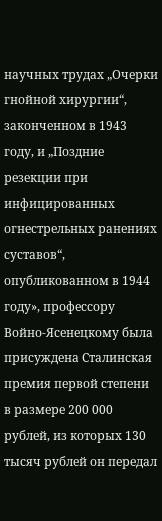научных трудах „Очерки гнойной хирургии“, законченном в 1943 году, и „Поздние резекции при инфицированных огнестрельных ранениях суставов“, опубликованном в 1944 году», профессору Войно-Ясенецкому была присуждена Сталинская премия первой степени в размере 200 000 рублей, из которых 130 тысяч рублей он передал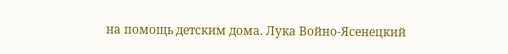на помощь детским дома. Лука Войно-Ясенецкий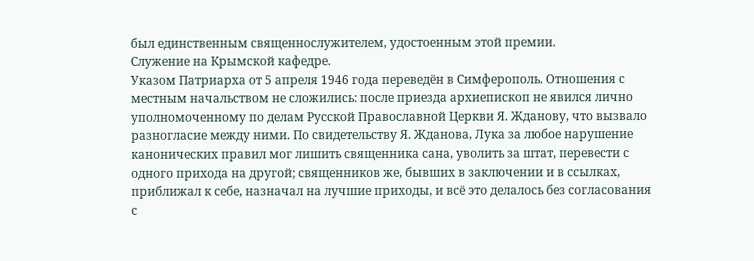был единственным священнослужителем, удостоенным этой премии.
Служение на Крымской кафедре.
Указом Патриарха от 5 апреля 1946 года переведён в Симферополь. Отношения с местным начальством не сложились: после приезда архиепископ не явился лично уполномоченному по делам Русской Православной Церкви Я. Жданову, что вызвало разногласие между ними. По свидетельству Я. Жданова, Лука за любое нарушение канонических правил мог лишить священника сана, уволить за штат, перевести с одного прихода на другой; священников же, бывших в заключении и в ссылках, приближал к себе, назначал на лучшие приходы, и всё это делалось без согласования с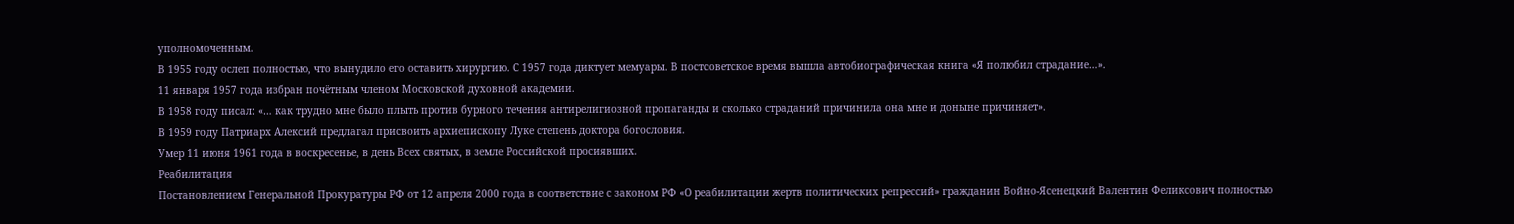уполномоченным.
В 1955 году ослеп полностью, что вынудило его оставить хирургию. С 1957 года диктует мемуары. В постсоветское время вышла автобиографическая книга «Я полюбил страдание…».
11 января 1957 года избран почётным членом Московской духовной академии.
В 1958 году писал: «… как трудно мне было плыть против бурного течения антирелигиозной пропаганды и сколько страданий причинила она мне и доныне причиняет».
В 1959 году Патриарх Алексий предлагал присвоить архиепископу Луке степень доктора богословия.
Умер 11 июня 1961 года в воскресенье, в день Всех святых, в земле Российской просиявших.
Реабилитация
Постановлением Генеральной Прокуратуры РФ от 12 апреля 2000 года в соответствие с законом РФ «О реабилитации жертв политических репрессий» гражданин Войно-Ясенецкий Валентин Феликсович полностью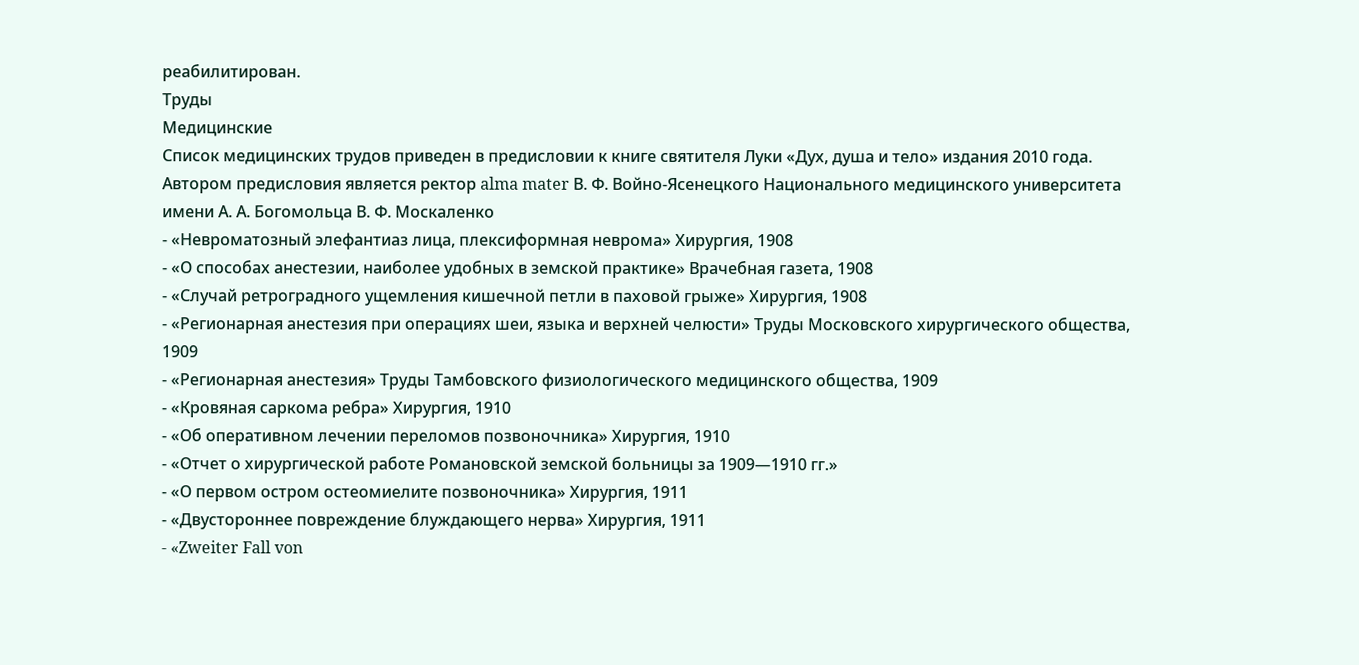реабилитирован.
Труды
Медицинские
Список медицинских трудов приведен в предисловии к книге святителя Луки «Дух, душа и тело» издания 2010 года. Автором предисловия является ректор alma mater В. Ф. Войно-Ясенецкого Национального медицинского университета имени А. А. Богомольца В. Ф. Москаленко
- «Невроматозный элефантиаз лица, плексиформная неврома» Хирургия, 1908
- «О способах анестезии, наиболее удобных в земской практике» Врачебная газета, 1908
- «Случай ретроградного ущемления кишечной петли в паховой грыже» Хирургия, 1908
- «Регионарная анестезия при операциях шеи, языка и верхней челюсти» Труды Московского хирургического общества, 1909
- «Регионарная анестезия» Труды Тамбовского физиологического медицинского общества, 1909
- «Кровяная саркома ребра» Хирургия, 1910
- «Об оперативном лечении переломов позвоночника» Хирургия, 1910
- «Отчет о хирургической работе Романовской земской больницы за 1909—1910 гг.»
- «О первом остром остеомиелите позвоночника» Хирургия, 1911
- «Двустороннее повреждение блуждающего нерва» Хирургия, 1911
- «Zweiter Fall von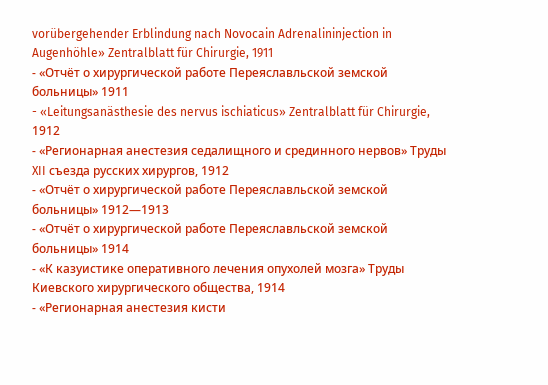vorübergehender Erblindung nach Novocain Adrenalininjection in Augenhöhle» Zentralblatt für Chirurgie, 1911
- «Отчёт о хирургической работе Переяславльской земской больницы» 1911
- «Leitungsanästhesie des nervus ischiaticus» Zentralblatt für Chirurgie, 1912
- «Регионарная анестезия седалищного и срединного нервов» Труды XII съезда русских хирургов, 1912
- «Отчёт о хирургической работе Переяславльской земской больницы» 1912—1913
- «Отчёт о хирургической работе Переяславльской земской больницы» 1914
- «К казуистике оперативного лечения опухолей мозга» Труды Киевского хирургического общества, 1914
- «Регионарная анестезия кисти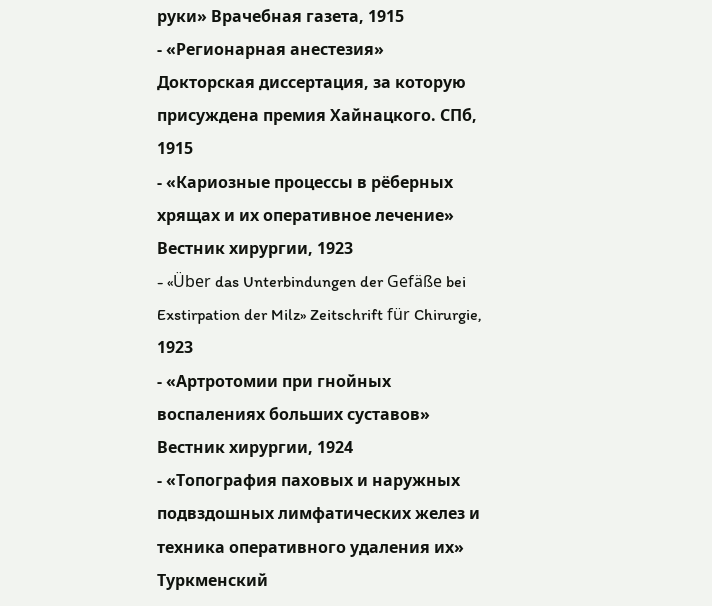руки» Врачебная газета, 1915
- «Регионарная анестезия» Докторская диссертация, за которую присуждена премия Хайнацкого. СПб, 1915
- «Кариозные процессы в рёберных хрящах и их оперативное лечение» Вестник хирургии, 1923
- «Über das Unterbindungen der Gefäße bei Exstirpation der Milz» Zeitschrift für Chirurgie, 1923
- «Артротомии при гнойных воспалениях больших суставов» Вестник хирургии, 1924
- «Топография паховых и наружных подвздошных лимфатических желез и техника оперативного удаления их» Туркменский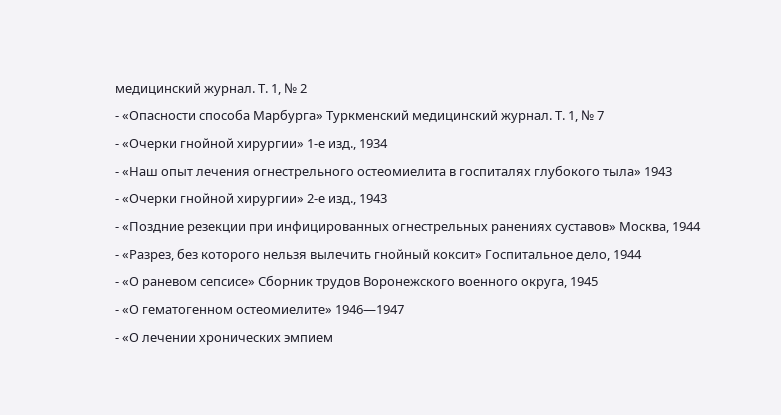медицинский журнал. Т. 1, № 2
- «Опасности способа Марбурга» Туркменский медицинский журнал. Т. 1, № 7
- «Очерки гнойной хирургии» 1-е изд., 1934
- «Наш опыт лечения огнестрельного остеомиелита в госпиталях глубокого тыла» 1943
- «Очерки гнойной хирургии» 2-е изд., 1943
- «Поздние резекции при инфицированных огнестрельных ранениях суставов» Москва, 1944
- «Разрез, без которого нельзя вылечить гнойный коксит» Госпитальное дело, 1944
- «О раневом сепсисе» Сборник трудов Воронежского военного округа, 1945
- «О гематогенном остеомиелите» 1946—1947
- «О лечении хронических эмпием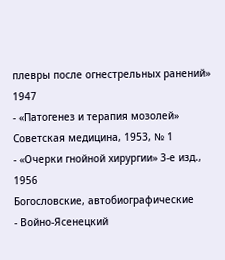плевры после огнестрельных ранений» 1947
- «Патогенез и терапия мозолей» Советская медицина, 1953, № 1
- «Очерки гнойной хирургии» 3-е изд., 1956
Богословские, автобиографические
- Войно-Ясенецкий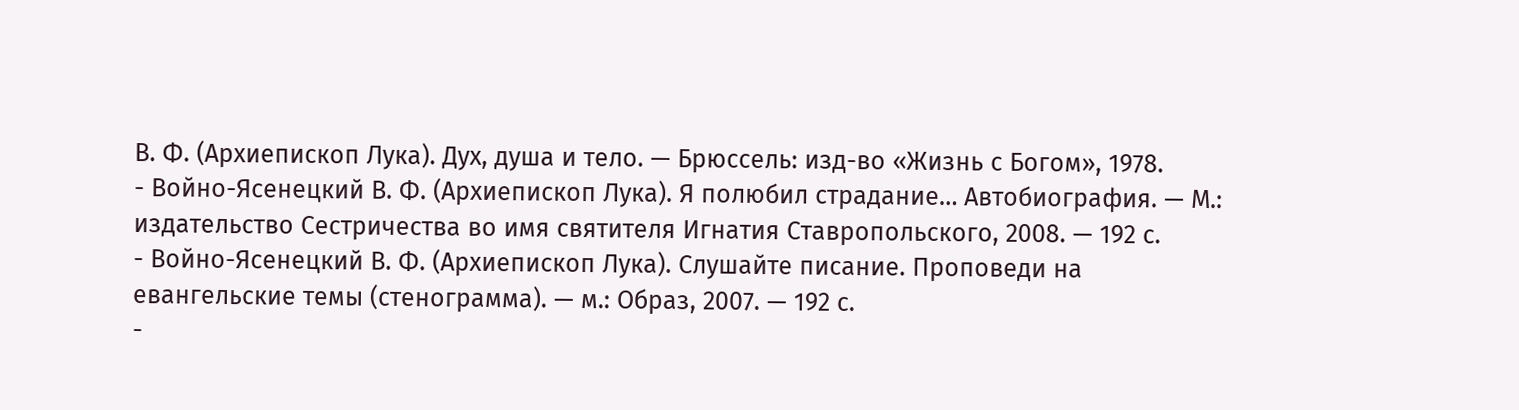В. Ф. (Архиепископ Лука). Дух, душа и тело. — Брюссель: изд-во «Жизнь с Богом», 1978.
- Войно-Ясенецкий В. Ф. (Архиепископ Лука). Я полюбил страдание… Автобиография. — М.: издательство Сестричества во имя святителя Игнатия Ставропольского, 2008. — 192 с.
- Войно-Ясенецкий В. Ф. (Архиепископ Лука). Слушайте писание. Проповеди на евангельские темы (стенограмма). — м.: Образ, 2007. — 192 с.
-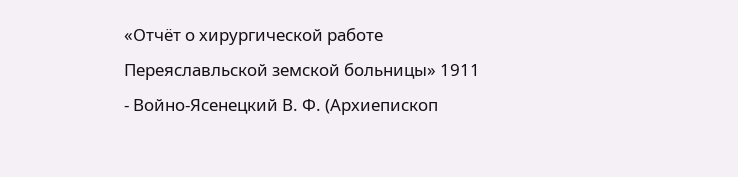«Отчёт о хирургической работе Переяславльской земской больницы» 1911
- Войно-Ясенецкий В. Ф. (Архиепископ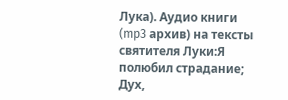Лука). Аудио книги (mp3 архив) на тексты святителя Луки:Я полюбил страдание; Дух,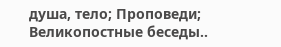душа, тело; Проповеди; Великопостные беседы..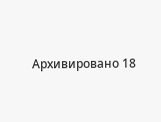Архивировано 18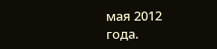мая 2012 года.